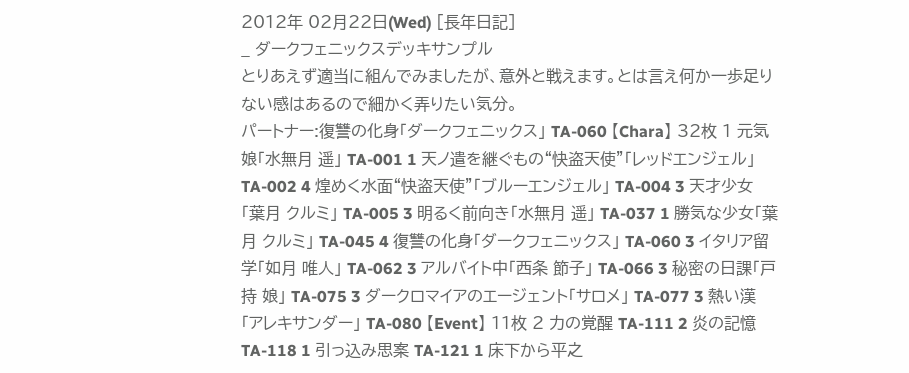2012年 02月22日(Wed) [長年日記]
_ ダークフェニックスデッキサンプル
とりあえず適当に組んでみましたが、意外と戦えます。とは言え何か一歩足りない感はあるので細かく弄りたい気分。
パートナー:復讐の化身「ダークフェニックス」 TA-060 【Chara】 32枚 1 元気娘「水無月 遥」 TA-001 1 天ノ遣を継ぐもの“快盗天使”「レッドエンジェル」 TA-002 4 煌めく水面“快盗天使”「ブルーエンジェル」 TA-004 3 天才少女「葉月 クルミ」 TA-005 3 明るく前向き「水無月 遥」 TA-037 1 勝気な少女「葉月 クルミ」 TA-045 4 復讐の化身「ダークフェニックス」 TA-060 3 イタリア留学「如月 唯人」 TA-062 3 アルバイト中「西条 節子」 TA-066 3 秘密の日課「戸持 娘」 TA-075 3 ダークロマイアのエージェント「サロメ」 TA-077 3 熱い漢「アレキサンダー」 TA-080 【Event】 11枚 2 力の覚醒 TA-111 2 炎の記憶 TA-118 1 引っ込み思案 TA-121 1 床下から平之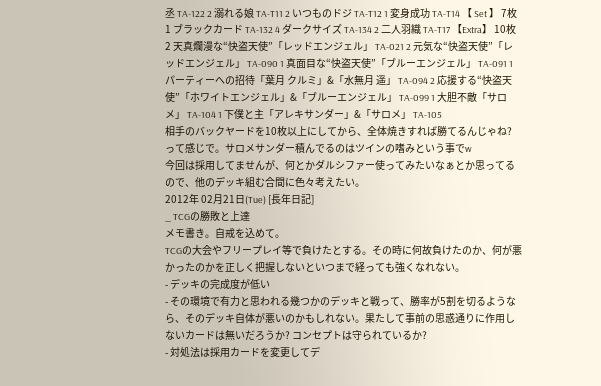丞 TA-122 2 溺れる娘 TA-T11 2 いつものドジ TA-T12 1 変身成功 TA-T14 【 Set 】 7枚 1 ブラックカード TA-132 4 ダークサイズ TA-134 2 二人羽織 TA-T17 【Extra】 10枚 2 天真爛漫な“快盗天使”「レッドエンジェル」 TA-021 2 元気な“快盗天使”「レッドエンジェル」 TA-090 1 真面目な“快盗天使”「ブルーエンジェル」 TA-091 1 パーティーへの招待「葉月 クルミ」&「水無月 遥」 TA-094 2 応援する“快盗天使”「ホワイトエンジェル」&「ブルーエンジェル」 TA-099 1 大胆不敵「サロメ」 TA-104 1 下僕と主「アレキサンダー」&「サロメ」 TA-105
相手のバックヤードを10枚以上にしてから、全体焼きすれば勝てるんじゃね? って感じで。サロメサンダー積んでるのはツインの嗜みという事でw
今回は採用してませんが、何とかダルシファー使ってみたいなぁとか思ってるので、他のデッキ組む合間に色々考えたい。
2012年 02月21日(Tue) [長年日記]
_ TCGの勝敗と上達
メモ書き。自戒を込めて。
TCGの大会やフリープレイ等で負けたとする。その時に何故負けたのか、何が悪かったのかを正しく把握しないといつまで経っても強くなれない。
- デッキの完成度が低い
- その環境で有力と思われる幾つかのデッキと戦って、勝率が5割を切るようなら、そのデッキ自体が悪いのかもしれない。果たして事前の思惑通りに作用しないカードは無いだろうか? コンセプトは守られているか?
- 対処法は採用カードを変更してデ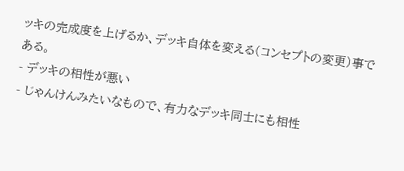ッキの完成度を上げるか、デッキ自体を変える(コンセプトの変更)事である。
- デッキの相性が悪い
- じゃんけんみたいなもので、有力なデッキ同士にも相性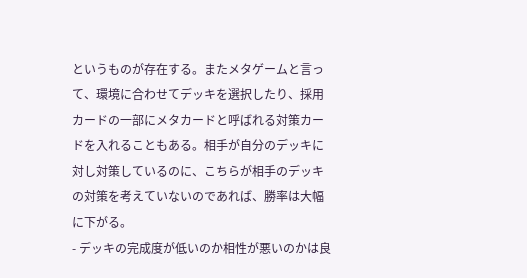というものが存在する。またメタゲームと言って、環境に合わせてデッキを選択したり、採用カードの一部にメタカードと呼ばれる対策カードを入れることもある。相手が自分のデッキに対し対策しているのに、こちらが相手のデッキの対策を考えていないのであれば、勝率は大幅に下がる。
- デッキの完成度が低いのか相性が悪いのかは良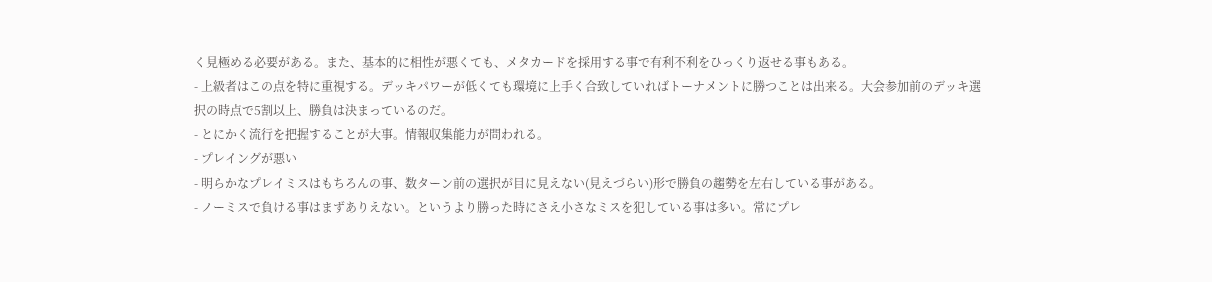く見極める必要がある。また、基本的に相性が悪くても、メタカードを採用する事で有利不利をひっくり返せる事もある。
- 上級者はこの点を特に重視する。デッキパワーが低くても環境に上手く合致していればトーナメントに勝つことは出来る。大会参加前のデッキ選択の時点で5割以上、勝負は決まっているのだ。
- とにかく流行を把握することが大事。情報収集能力が問われる。
- プレイングが悪い
- 明らかなプレイミスはもちろんの事、数ターン前の選択が目に見えない(見えづらい)形で勝負の趨勢を左右している事がある。
- ノーミスで負ける事はまずありえない。というより勝った時にさえ小さなミスを犯している事は多い。常にプレ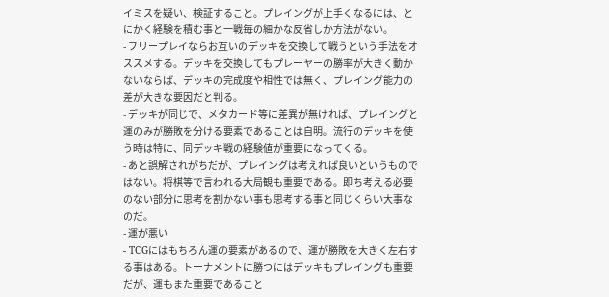イミスを疑い、検証すること。プレイングが上手くなるには、とにかく経験を積む事と一戦毎の細かな反省しか方法がない。
- フリープレイならお互いのデッキを交換して戦うという手法をオススメする。デッキを交換してもプレーヤーの勝率が大きく動かないならば、デッキの完成度や相性では無く、プレイング能力の差が大きな要因だと判る。
- デッキが同じで、メタカード等に差異が無ければ、プレイングと運のみが勝敗を分ける要素であることは自明。流行のデッキを使う時は特に、同デッキ戦の経験値が重要になってくる。
- あと誤解されがちだが、プレイングは考えれば良いというものではない。将棋等で言われる大局観も重要である。即ち考える必要のない部分に思考を割かない事も思考する事と同じくらい大事なのだ。
- 運が悪い
- TCGにはもちろん運の要素があるので、運が勝敗を大きく左右する事はある。トーナメントに勝つにはデッキもプレイングも重要だが、運もまた重要であること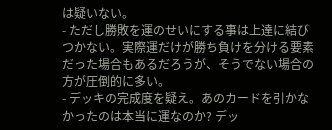は疑いない。
- ただし勝敗を運のせいにする事は上達に結びつかない。実際運だけが勝ち負けを分ける要素だった場合もあるだろうが、そうでない場合の方が圧倒的に多い。
- デッキの完成度を疑え。あのカードを引かなかったのは本当に運なのか? デッ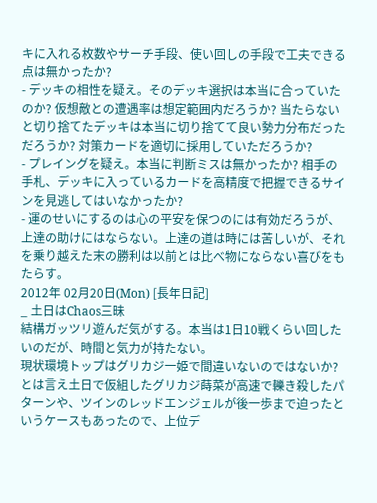キに入れる枚数やサーチ手段、使い回しの手段で工夫できる点は無かったか?
- デッキの相性を疑え。そのデッキ選択は本当に合っていたのか? 仮想敵との遭遇率は想定範囲内だろうか? 当たらないと切り捨てたデッキは本当に切り捨てて良い勢力分布だっただろうか? 対策カードを適切に採用していただろうか?
- プレイングを疑え。本当に判断ミスは無かったか? 相手の手札、デッキに入っているカードを高精度で把握できるサインを見逃してはいなかったか?
- 運のせいにするのは心の平安を保つのには有効だろうが、上達の助けにはならない。上達の道は時には苦しいが、それを乗り越えた末の勝利は以前とは比べ物にならない喜びをもたらす。
2012年 02月20日(Mon) [長年日記]
_ 土日はChaos三昧
結構ガッツリ遊んだ気がする。本当は1日10戦くらい回したいのだが、時間と気力が持たない。
現状環境トップはグリカジ一姫で間違いないのではないか? とは言え土日で仮組したグリカジ蒔菜が高速で轢き殺したパターンや、ツインのレッドエンジェルが後一歩まで迫ったというケースもあったので、上位デ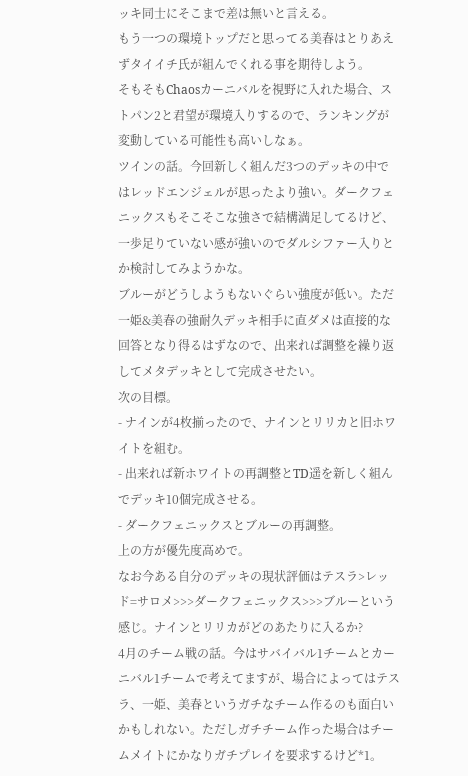ッキ同士にそこまで差は無いと言える。
もう一つの環境トップだと思ってる美春はとりあえずタイイチ氏が組んでくれる事を期待しよう。
そもそもChaosカーニバルを視野に入れた場合、ストパン2と君望が環境入りするので、ランキングが変動している可能性も高いしなぁ。
ツインの話。今回新しく組んだ3つのデッキの中ではレッドエンジェルが思ったより強い。ダークフェニックスもそこそこな強さで結構満足してるけど、一歩足りていない感が強いのでダルシファー入りとか検討してみようかな。
ブルーがどうしようもないぐらい強度が低い。ただ一姫&美春の強耐久デッキ相手に直ダメは直接的な回答となり得るはずなので、出来れば調整を繰り返してメタデッキとして完成させたい。
次の目標。
- ナインが4枚揃ったので、ナインとリリカと旧ホワイトを組む。
- 出来れば新ホワイトの再調整とTD遥を新しく組んでデッキ10個完成させる。
- ダークフェニックスとブルーの再調整。
上の方が優先度高めで。
なお今ある自分のデッキの現状評価はテスラ>レッド=サロメ>>>ダークフェニックス>>>ブルーという感じ。ナインとリリカがどのあたりに入るか?
4月のチーム戦の話。今はサバイバル1チームとカーニバル1チームで考えてますが、場合によってはテスラ、一姫、美春というガチなチーム作るのも面白いかもしれない。ただしガチチーム作った場合はチームメイトにかなりガチプレイを要求するけど*1。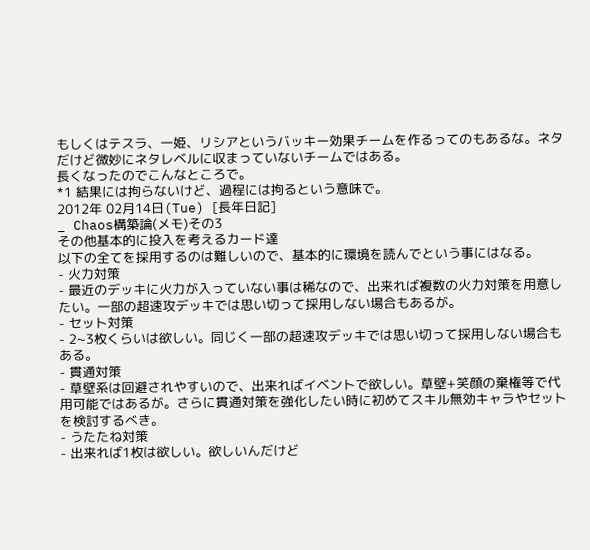もしくはテスラ、一姫、リシアというバッキー効果チームを作るってのもあるな。ネタだけど微妙にネタレベルに収まっていないチームではある。
長くなったのでこんなところで。
*1 結果には拘らないけど、過程には拘るという意味で。
2012年 02月14日(Tue) [長年日記]
_ Chaos構築論(メモ)その3
その他基本的に投入を考えるカード達
以下の全てを採用するのは難しいので、基本的に環境を読んでという事にはなる。
- 火力対策
- 最近のデッキに火力が入っていない事は稀なので、出来れば複数の火力対策を用意したい。一部の超速攻デッキでは思い切って採用しない場合もあるが。
- セット対策
- 2~3枚くらいは欲しい。同じく一部の超速攻デッキでは思い切って採用しない場合もある。
- 貫通対策
- 草壁系は回避されやすいので、出来ればイベントで欲しい。草壁+笑顔の棄権等で代用可能ではあるが。さらに貫通対策を強化したい時に初めてスキル無効キャラやセットを検討するべき。
- うたたね対策
- 出来れば1枚は欲しい。欲しいんだけど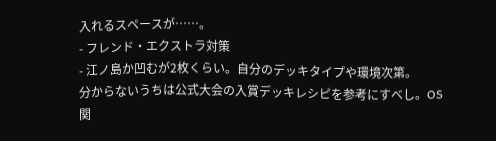入れるスペースが……。
- フレンド・エクストラ対策
- 江ノ島か凹むが2枚くらい。自分のデッキタイプや環境次第。
分からないうちは公式大会の入賞デッキレシピを参考にすべし。OS関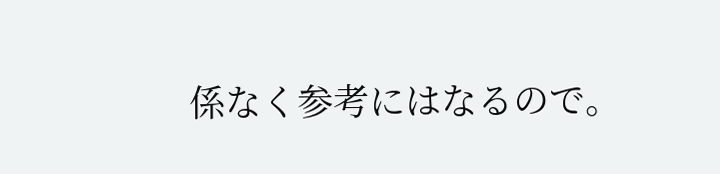係なく参考にはなるので。